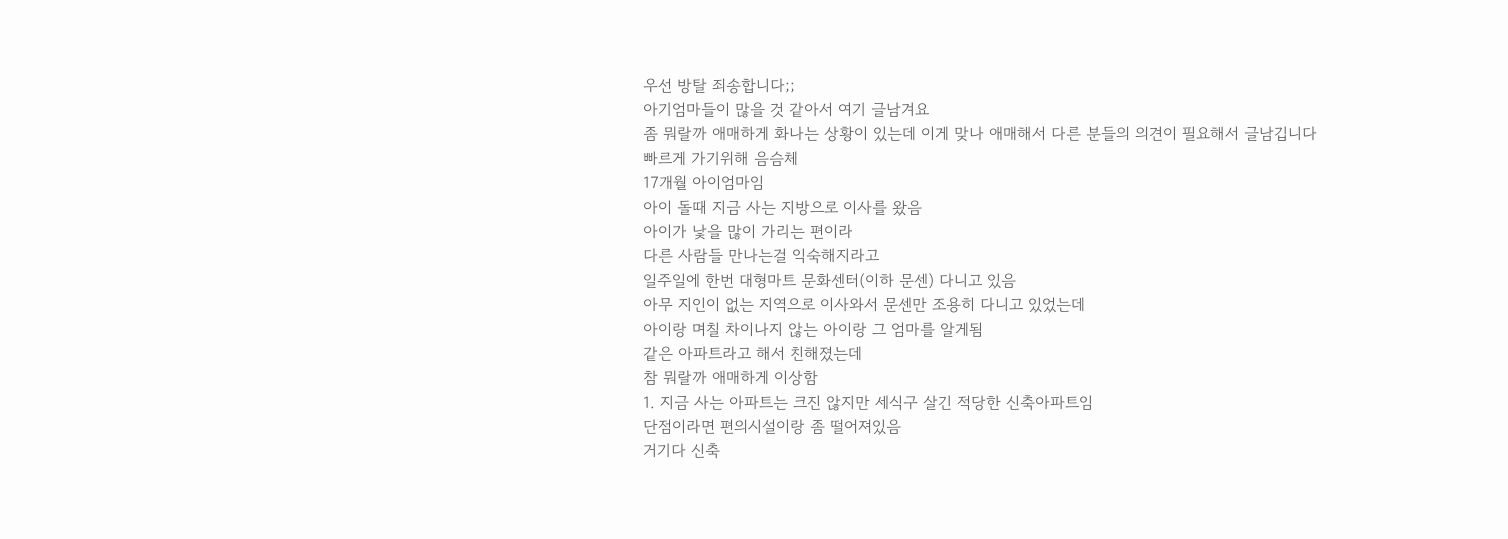우선 방탈 죄송합니다;;
아기엄마들이 많을 것 같아서 여기 글남겨요
좀 뭐랄까 애매하게 화나는 상황이 있는데 이게 맞나 애매해서 다른 분들의 의견이 필요해서 글남깁니다
빠르게 가기위해 음슴체
17개월 아이엄마임
아이 돌때 지금 사는 지방으로 이사를 왔음
아이가 낯을 많이 가리는 편이라
다른 사람들 만나는걸 익숙해지라고
일주일에 한번 대형마트 문화센터(이하 문센) 다니고 있음
아무 지인이 없는 지역으로 이사와서 문센만 조용히 다니고 있었는데
아이랑 며칠 차이나지 않는 아이랑 그 엄마를 알게됨
같은 아파트라고 해서 친해졌는데
참 뭐랄까 애매하게 이상함
1. 지금 사는 아파트는 크진 않지만 세식구 살긴 적당한 신축아파트임
단점이라면 편의시설이랑 좀 떨어져있음
거기다 신축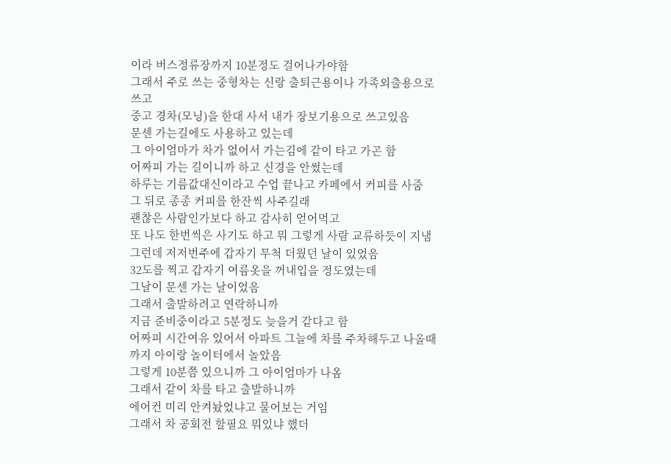이라 버스정류장까지 10분정도 걸어나가야함
그래서 주로 쓰는 중형차는 신랑 출퇴근용이나 가족외출용으로 쓰고
중고 경차(모닝)을 한대 사서 내가 장보기용으로 쓰고있음
문센 가는길에도 사용하고 있는데
그 아이엄마가 차가 없어서 가는김에 같이 타고 가곤 함
어짜피 가는 길이니까 하고 신경을 안썼는데
하루는 기름값대신이라고 수업 끝나고 카페에서 커피를 사줌
그 뒤로 종종 커피를 한잔씩 사주길래
괜찮은 사람인가보다 하고 감사히 얻어먹고
또 나도 한번씩은 사기도 하고 뭐 그렇게 사람 교류하듯이 지냄
그런데 저저번주에 갑자기 무척 더웠던 날이 있었음
32도를 찍고 갑자기 여름옷을 꺼내입을 정도였는데
그날이 문센 가는 날이었음
그래서 출발하려고 연락하니까
지금 준비중이라고 5분정도 늦을거 같다고 함
어짜피 시간여유 있어서 아파트 그늘에 차를 주차해두고 나올때까지 아이랑 놀이터에서 놀았음
그렇게 10분쯤 있으니까 그 아이엄마가 나옴
그래서 같이 차를 타고 출발하니까
에어컨 미리 안켜놨었냐고 물어보는 거임
그래서 차 공회전 할필요 뭐있냐 했더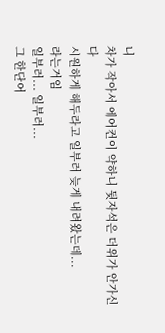니
차가 작아서 에어컨이 약하니 뒷자석은 더위가 안가신다
시원하게 해두라고 일부러 늦게 내려왔는데...
라는거임
일부러... 일부러...
그 한단어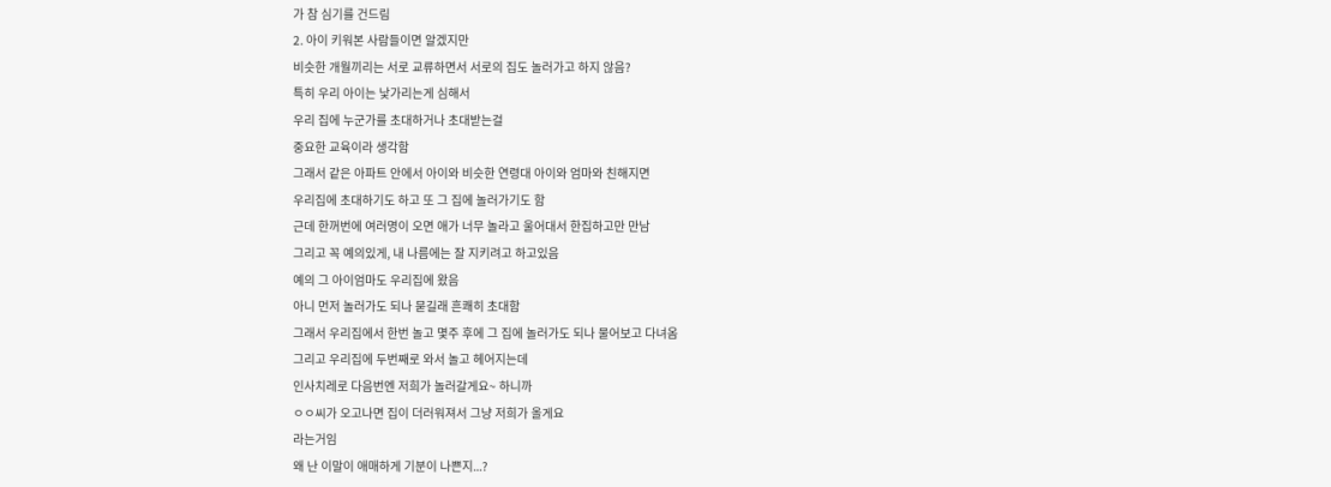가 참 심기를 건드림
2. 아이 키워본 사람들이면 알겠지만
비슷한 개월끼리는 서로 교류하면서 서로의 집도 놀러가고 하지 않음?
특히 우리 아이는 낯가리는게 심해서
우리 집에 누군가를 초대하거나 초대받는걸
중요한 교육이라 생각함
그래서 같은 아파트 안에서 아이와 비슷한 연령대 아이와 엄마와 친해지면
우리집에 초대하기도 하고 또 그 집에 놀러가기도 함
근데 한꺼번에 여러명이 오면 애가 너무 놀라고 울어대서 한집하고만 만남
그리고 꼭 예의있게, 내 나름에는 잘 지키려고 하고있음
예의 그 아이엄마도 우리집에 왔음
아니 먼저 놀러가도 되나 묻길래 흔쾌히 초대함
그래서 우리집에서 한번 놀고 몇주 후에 그 집에 놀러가도 되나 물어보고 다녀옴
그리고 우리집에 두번째로 와서 놀고 헤어지는데
인사치레로 다음번엔 저희가 놀러갈게요~ 하니까
ㅇㅇ씨가 오고나면 집이 더러워져서 그냥 저희가 올게요
라는거임
왜 난 이말이 애매하게 기분이 나쁜지...?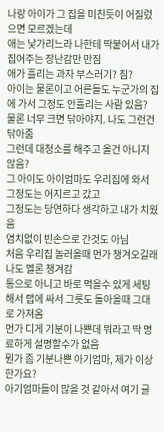나랑 아이가 그 집을 미친듯이 어질렀으면 모르겠는데
애는 낯가리느라 나한테 딱붙어서 내가 집어주는 장난감만 만짐
애가 흘리는 과자 부스러기? 침?
아이는 물론이고 어른들도 누군가의 집에 가서 그정도 안흘리는 사람 있음?
물론 너무 크면 닦아야지. 나도 그런건 닦아줌
그런데 대청소를 해주고 올건 아니지 않음?
그 아이도 아이엄마도 우리집에 와서 그정도는 어지르고 갔고
그정도는 당연하다 생각하고 내가 치웠음
염치없이 빈손으로 간것도 아님
처음 우리집 놀러올때 먼가 챙겨오길래
나도 멜론 챙겨감
통으로 아니고 바로 먹을수 있게 세팅해서 랩에 싸서 그릇도 돌아올때 그대로 가져옴
먼가 디게 기분이 나쁜데 뭐라고 딱 명료하게 설명할수가 없음
뭔가 좀 기분나쁜 아기엄마, 제가 이상한가요?
아기엄마들이 많을 것 같아서 여기 글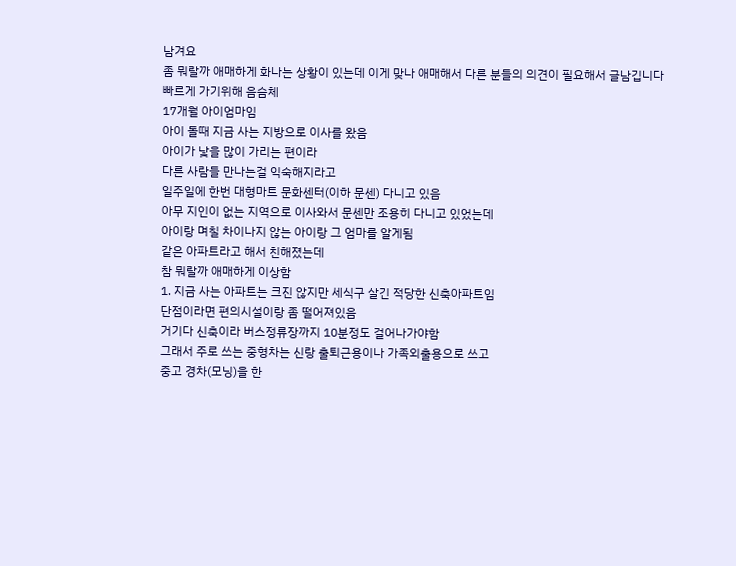남겨요
좀 뭐랄까 애매하게 화나는 상황이 있는데 이게 맞나 애매해서 다른 분들의 의견이 필요해서 글남깁니다
빠르게 가기위해 음슴체
17개월 아이엄마임
아이 돌때 지금 사는 지방으로 이사를 왔음
아이가 낯을 많이 가리는 편이라
다른 사람들 만나는걸 익숙해지라고
일주일에 한번 대형마트 문화센터(이하 문센) 다니고 있음
아무 지인이 없는 지역으로 이사와서 문센만 조용히 다니고 있었는데
아이랑 며칠 차이나지 않는 아이랑 그 엄마를 알게됨
같은 아파트라고 해서 친해졌는데
참 뭐랄까 애매하게 이상함
1. 지금 사는 아파트는 크진 않지만 세식구 살긴 적당한 신축아파트임
단점이라면 편의시설이랑 좀 떨어져있음
거기다 신축이라 버스정류장까지 10분정도 걸어나가야함
그래서 주로 쓰는 중형차는 신랑 출퇴근용이나 가족외출용으로 쓰고
중고 경차(모닝)을 한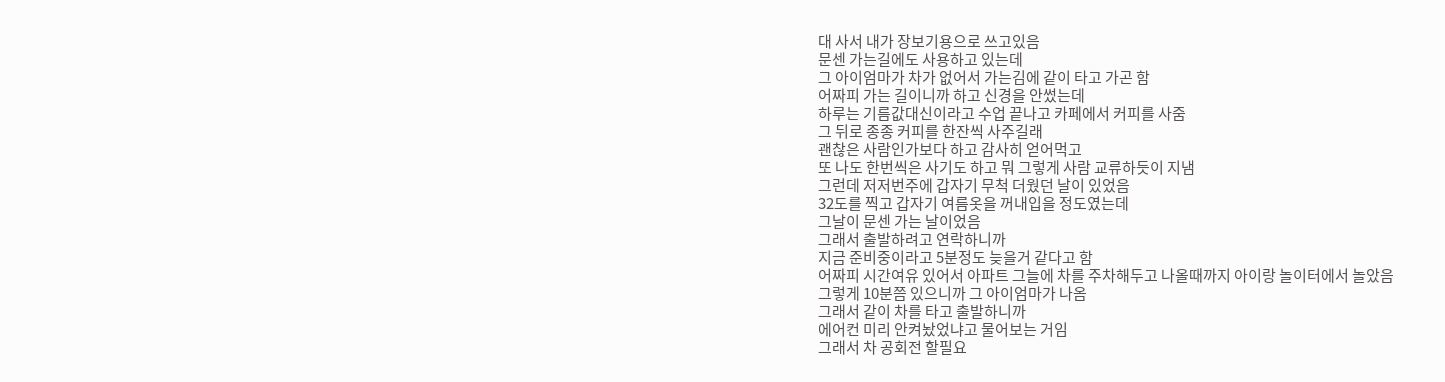대 사서 내가 장보기용으로 쓰고있음
문센 가는길에도 사용하고 있는데
그 아이엄마가 차가 없어서 가는김에 같이 타고 가곤 함
어짜피 가는 길이니까 하고 신경을 안썼는데
하루는 기름값대신이라고 수업 끝나고 카페에서 커피를 사줌
그 뒤로 종종 커피를 한잔씩 사주길래
괜찮은 사람인가보다 하고 감사히 얻어먹고
또 나도 한번씩은 사기도 하고 뭐 그렇게 사람 교류하듯이 지냄
그런데 저저번주에 갑자기 무척 더웠던 날이 있었음
32도를 찍고 갑자기 여름옷을 꺼내입을 정도였는데
그날이 문센 가는 날이었음
그래서 출발하려고 연락하니까
지금 준비중이라고 5분정도 늦을거 같다고 함
어짜피 시간여유 있어서 아파트 그늘에 차를 주차해두고 나올때까지 아이랑 놀이터에서 놀았음
그렇게 10분쯤 있으니까 그 아이엄마가 나옴
그래서 같이 차를 타고 출발하니까
에어컨 미리 안켜놨었냐고 물어보는 거임
그래서 차 공회전 할필요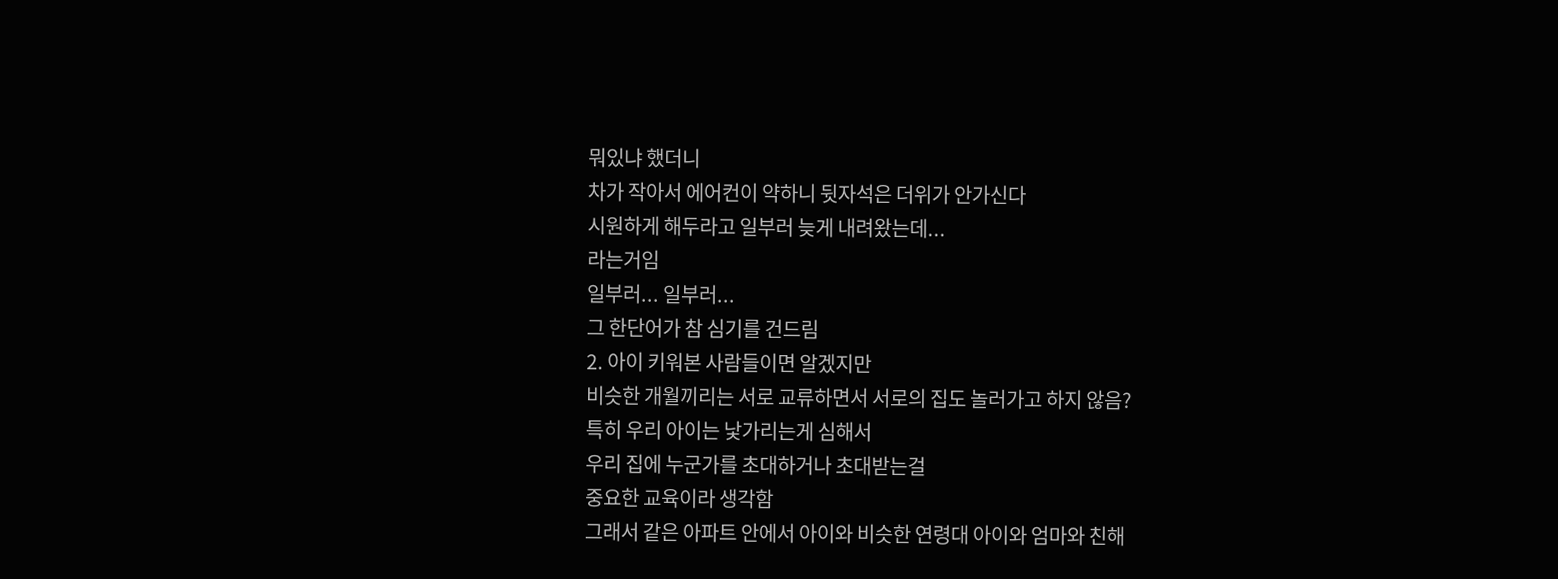뭐있냐 했더니
차가 작아서 에어컨이 약하니 뒷자석은 더위가 안가신다
시원하게 해두라고 일부러 늦게 내려왔는데...
라는거임
일부러... 일부러...
그 한단어가 참 심기를 건드림
2. 아이 키워본 사람들이면 알겠지만
비슷한 개월끼리는 서로 교류하면서 서로의 집도 놀러가고 하지 않음?
특히 우리 아이는 낯가리는게 심해서
우리 집에 누군가를 초대하거나 초대받는걸
중요한 교육이라 생각함
그래서 같은 아파트 안에서 아이와 비슷한 연령대 아이와 엄마와 친해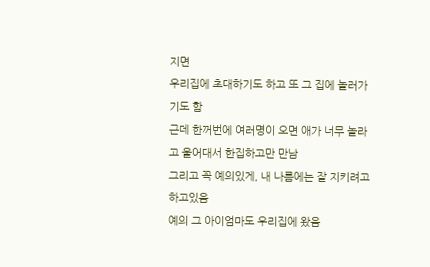지면
우리집에 초대하기도 하고 또 그 집에 놀러가기도 함
근데 한꺼번에 여러명이 오면 애가 너무 놀라고 울어대서 한집하고만 만남
그리고 꼭 예의있게, 내 나름에는 잘 지키려고 하고있음
예의 그 아이엄마도 우리집에 왔음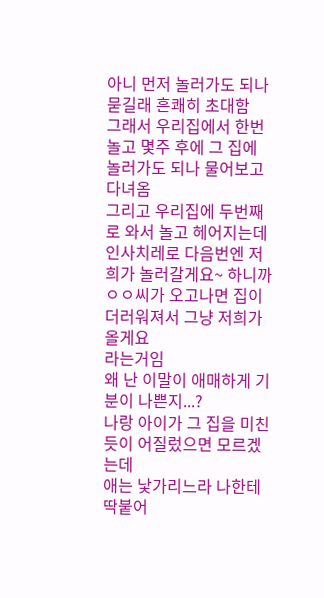아니 먼저 놀러가도 되나 묻길래 흔쾌히 초대함
그래서 우리집에서 한번 놀고 몇주 후에 그 집에 놀러가도 되나 물어보고 다녀옴
그리고 우리집에 두번째로 와서 놀고 헤어지는데
인사치레로 다음번엔 저희가 놀러갈게요~ 하니까
ㅇㅇ씨가 오고나면 집이 더러워져서 그냥 저희가 올게요
라는거임
왜 난 이말이 애매하게 기분이 나쁜지...?
나랑 아이가 그 집을 미친듯이 어질렀으면 모르겠는데
애는 낯가리느라 나한테 딱붙어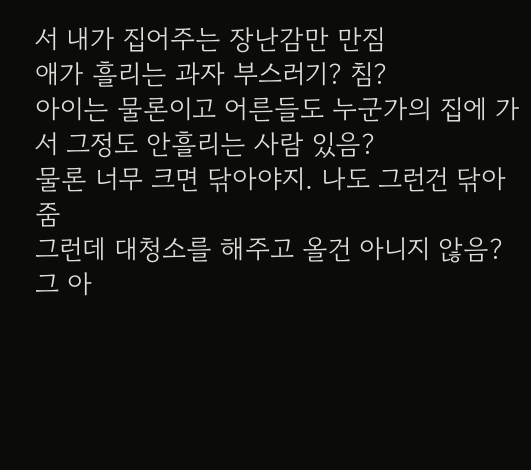서 내가 집어주는 장난감만 만짐
애가 흘리는 과자 부스러기? 침?
아이는 물론이고 어른들도 누군가의 집에 가서 그정도 안흘리는 사람 있음?
물론 너무 크면 닦아야지. 나도 그런건 닦아줌
그런데 대청소를 해주고 올건 아니지 않음?
그 아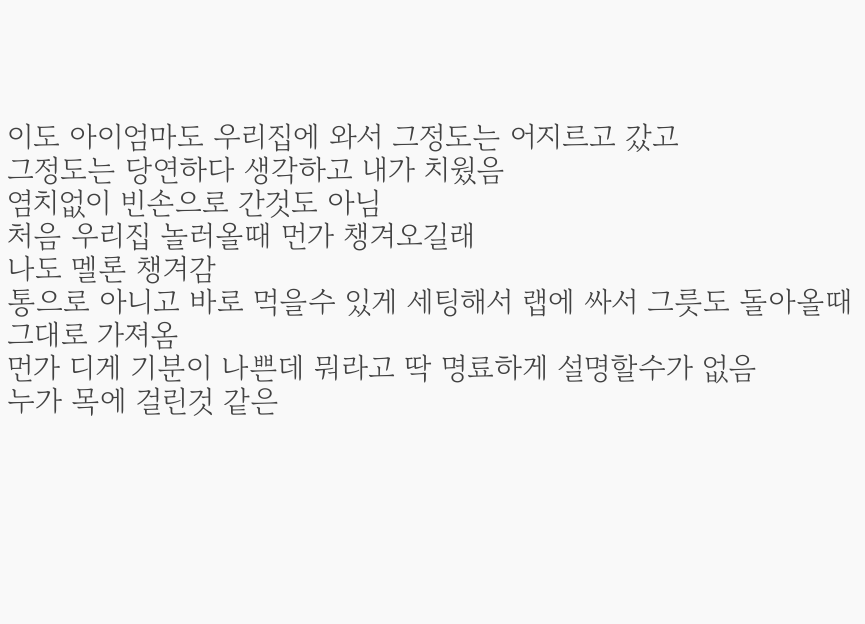이도 아이엄마도 우리집에 와서 그정도는 어지르고 갔고
그정도는 당연하다 생각하고 내가 치웠음
염치없이 빈손으로 간것도 아님
처음 우리집 놀러올때 먼가 챙겨오길래
나도 멜론 챙겨감
통으로 아니고 바로 먹을수 있게 세팅해서 랩에 싸서 그릇도 돌아올때 그대로 가져옴
먼가 디게 기분이 나쁜데 뭐라고 딱 명료하게 설명할수가 없음
누가 목에 걸린것 같은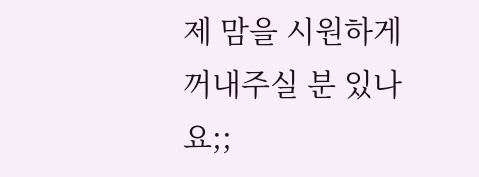제 맘을 시원하게 꺼내주실 분 있나요;;